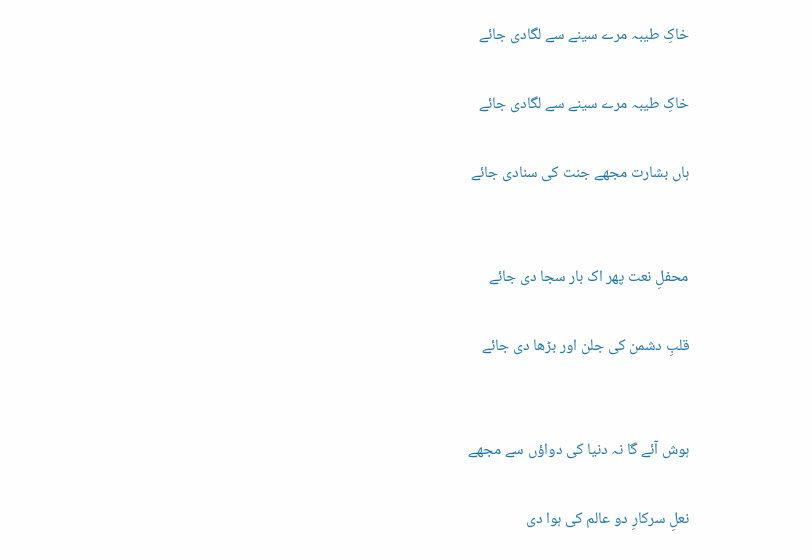خاکِ طیبہ مرے سینے سے لگادی جائے

خاکِ طیبہ مرے سینے سے لگادی جائے

ہاں بشارت مجھے جنت کی سنادی جائے


محفلِ نعت پھر اک بار سجا دی جائے

قلبِ دشمن کی جلن اور بڑھا دی جائے


ہوش آئے گا نہ دنیا کی دواؤں سے مجھے

نعلِ سرکارِ دو عالم کی ہوا دی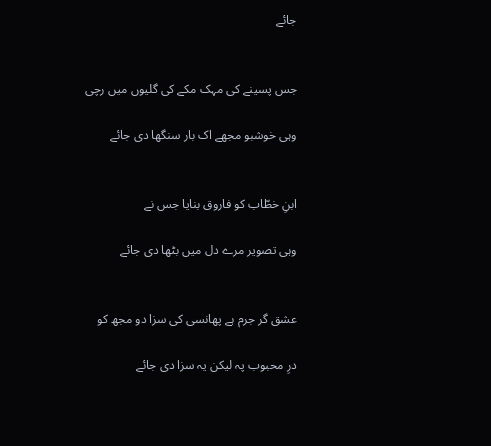جائے


جس پسینے کی مہک مکے کی گلیوں میں رچی

وہی خوشبو مجھے اک بار سنگھا دی جائے


ابنِ خطّاب کو فاروق بنایا جس نے

وہی تصویر مرے دل میں بٹھا دی جائے


عشق گر جرم ہے پھانسی کی سزا دو مجھ کو

درِ محبوب پہ لیکن یہ سزا دی جائے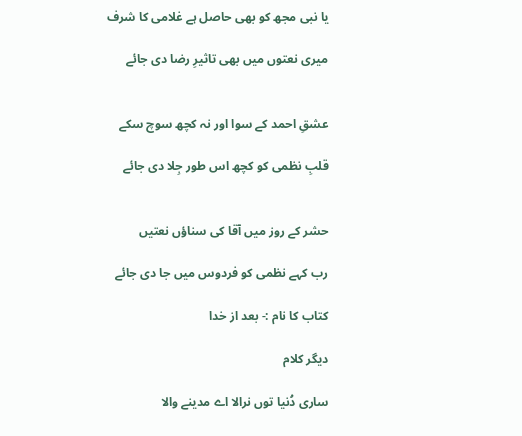یا نبی مجھ کو بھی حاصل ہے غلامی کا شرف

میری نعتوں میں بھی تاثیرِ رضا دی جائے


عشقِ احمد کے سوا اور نہ کچھ سوچ سکے

قلبِ نظمی کو کچھ اس طور جِلا دی جائے


حشر کے روز میں آقا کی سناؤں نعتیں

رب کہے نظمی کو فردوس میں جا دی جائے

کتاب کا نام :- بعد از خدا

دیگر کلام

ساری دُنیا توں نرالا اے مدینے والا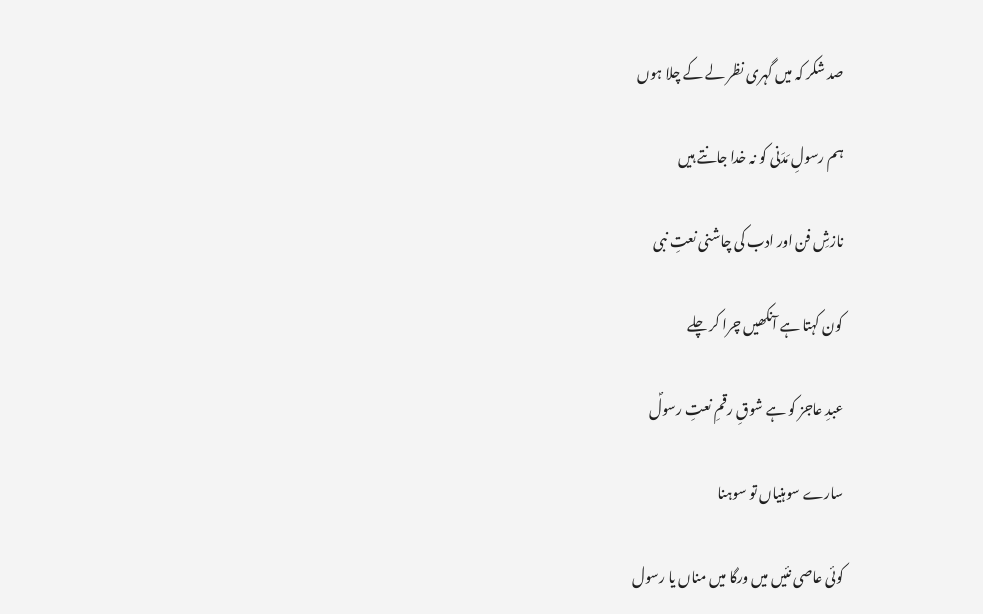صد شکر کہ میں گہری نظر لے کے چلا ہوں

ہم رسولِ مَدَنی کو نہ خدا جانتے ہیں

نازشِ فن اور ادب کی چاشنی نعتِ نبی

کون کہتا ہے آنکھیں چرا کر چلے

عبدِ عاجز کو ہے شوقِ رقمِ نعتِ رسولؐ

سارے سوہنیاں تو سوہنا

کوئی عاصی نئیں میں ورگا میں مناں یا رسول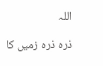اللہ

ذرہ ذرہ زمیں کا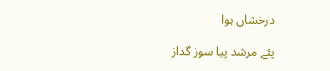درخشاں ہوا

پئے مرشد پیا سوز گداز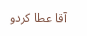آقا عطا کردو